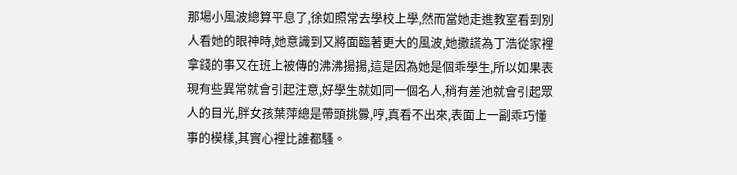那場小風波總算平息了,徐如照常去學校上學,然而當她走進教室看到別人看她的眼神時,她意識到又將面臨著更大的風波,她撒謊為丁浩從家裡拿錢的事又在班上被傳的沸沸揚揚,這是因為她是個乖學生,所以如果表現有些異常就會引起注意,好學生就如同一個名人,稍有差池就會引起眾人的目光,胖女孩葉萍總是帶頭挑釁,哼,真看不出來,表面上一副乖巧懂事的模樣,其實心裡比誰都騷。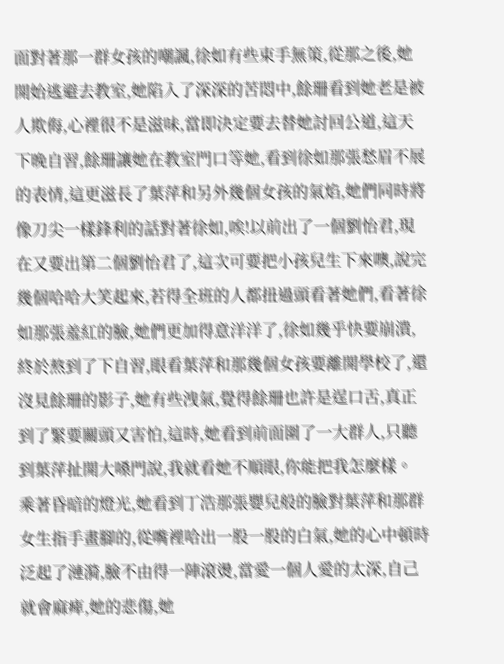面對著那一群女孩的嘲諷,徐如有些束手無策,從那之後,她開始逃避去教室,她陷入了深深的苦悶中,餘珊看到她老是被人欺侮,心裡很不是滋味,當即決定要去替她討回公道,這天下晚自習,餘珊讓她在教室門口等她,看到徐如那張愁眉不展的表情,這更滋長了葉萍和另外幾個女孩的氣焰,她們同時將像刀尖一樣鋒利的話對著徐如,唉!以前出了一個劉怡君,現在又要出第二個劉怡君了,這次可要把小孩兒生下來噢,說完幾個哈哈大笑起來,若得全班的人都扭過頭看著她們,看著徐如那張羞紅的臉,她們更加得意洋洋了,徐如幾乎快要崩潰,終於熬到了下自習,眼看葉萍和那幾個女孩要離開學校了,還沒見餘珊的影子,她有些洩氣,覺得餘珊也許是逞口舌,真正到了緊要關頭又害怕,這時,她看到前面圍了一大群人,只聽到葉萍扯開大嗓門說,我就看她不順眼,你能把我怎麼樣。
乘著昏暗的燈光,她看到丁浩那張嬰兒般的臉對葉萍和那群女生指手畫腳的,從嘴裡哈出一股一股的白氣,她的心中頓時泛起了漣漪,臉不由得一陣滾燙,當愛一個人愛的太深,自己就會麻痺,她的悲傷,她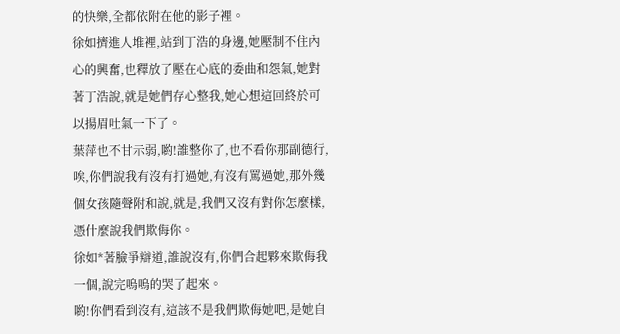的快樂,全都依附在他的影子裡。
徐如擠進人堆裡,站到丁浩的身邊,她壓制不住內心的興奮,也釋放了壓在心底的委曲和怨氣,她對著丁浩說,就是她們存心整我,她心想這回終於可以揚眉吐氣一下了。
葉萍也不甘示弱,喲!誰整你了,也不看你那副德行,唉,你們說我有沒有打過她,有沒有罵過她,那外幾個女孩隨聲附和說,就是,我們又沒有對你怎麼樣,憑什麼說我們欺侮你。
徐如*著臉爭辯道,誰說沒有,你們合起夥來欺侮我一個,說完嗚嗚的哭了起來。
喲!你們看到沒有,這該不是我們欺侮她吧,是她自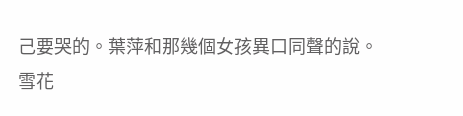己要哭的。葉萍和那幾個女孩異口同聲的說。
雪花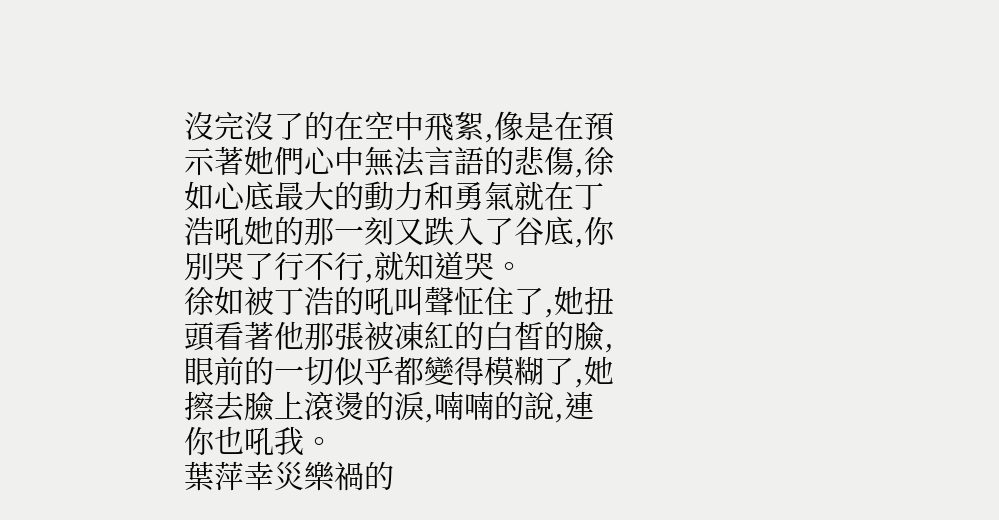沒完沒了的在空中飛絮,像是在預示著她們心中無法言語的悲傷,徐如心底最大的動力和勇氣就在丁浩吼她的那一刻又跌入了谷底,你別哭了行不行,就知道哭。
徐如被丁浩的吼叫聲怔住了,她扭頭看著他那張被凍紅的白皙的臉,眼前的一切似乎都變得模糊了,她擦去臉上滾燙的淚,喃喃的說,連你也吼我。
葉萍幸災樂禍的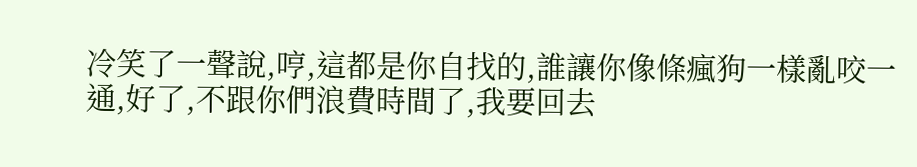冷笑了一聲說,哼,這都是你自找的,誰讓你像條瘋狗一樣亂咬一通,好了,不跟你們浪費時間了,我要回去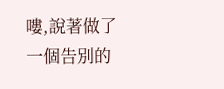嘍,說著做了一個告別的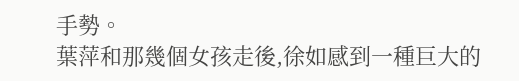手勢。
葉萍和那幾個女孩走後,徐如感到一種巨大的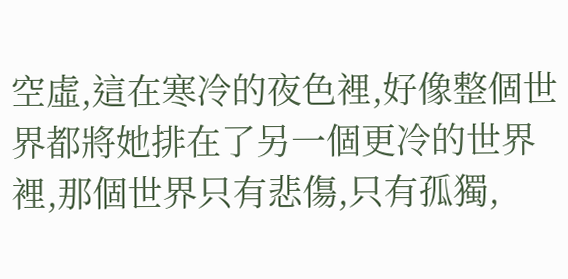空虛,這在寒冷的夜色裡,好像整個世界都將她排在了另一個更冷的世界裡,那個世界只有悲傷,只有孤獨,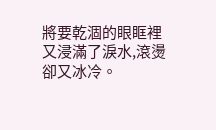將要乾涸的眼眶裡又浸滿了淚水,滾燙卻又冰冷。